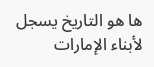ها هو التاريخ يسجل لأبناء الإمارات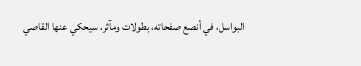البواسل، في أنصع صفحاته، بطولات ومآثر، سيحكي عنها القاصي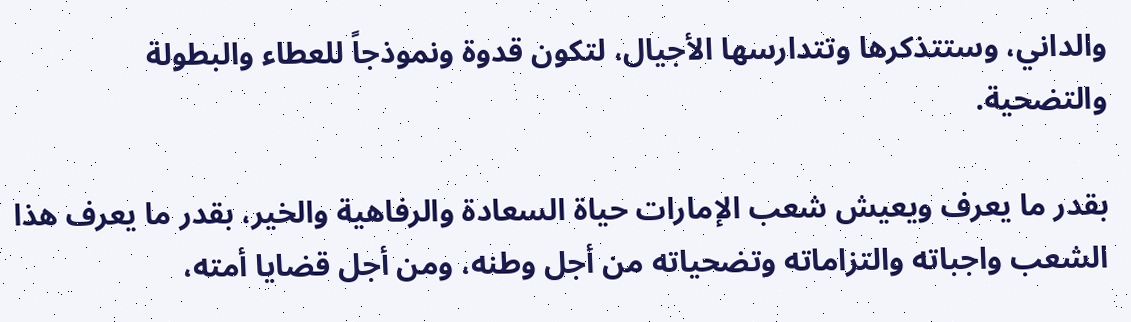والداني، وستتذكرها وتتدارسها الأجيال، لتكون قدوة ونموذجاً للعطاء والبطولة والتضحية.

بقدر ما يعرف ويعيش شعب الإمارات حياة السعادة والرفاهية والخير، بقدر ما يعرف هذا الشعب واجباته والتزاماته وتضحياته من أجل وطنه، ومن أجل قضايا أمته،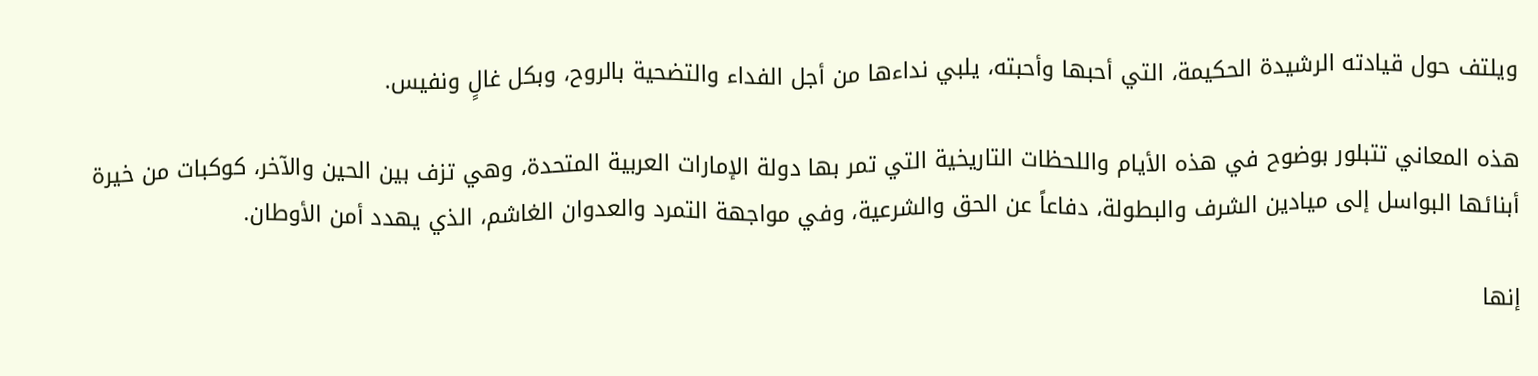ويلتف حول قيادته الرشيدة الحكيمة، التي أحبها وأحبته، يلبي نداءها من أجل الفداء والتضحية بالروح، وبكل غالٍ ونفيس.

هذه المعاني تتبلور بوضوح في هذه الأيام واللحظات التاريخية التي تمر بها دولة الإمارات العربية المتحدة، وهي تزف بين الحين والآخر، كوكبات من خيرة أبنائها البواسل إلى ميادين الشرف والبطولة، دفاعاً عن الحق والشرعية، وفي مواجهة التمرد والعدوان الغاشم، الذي يهدد أمن الأوطان.

إنها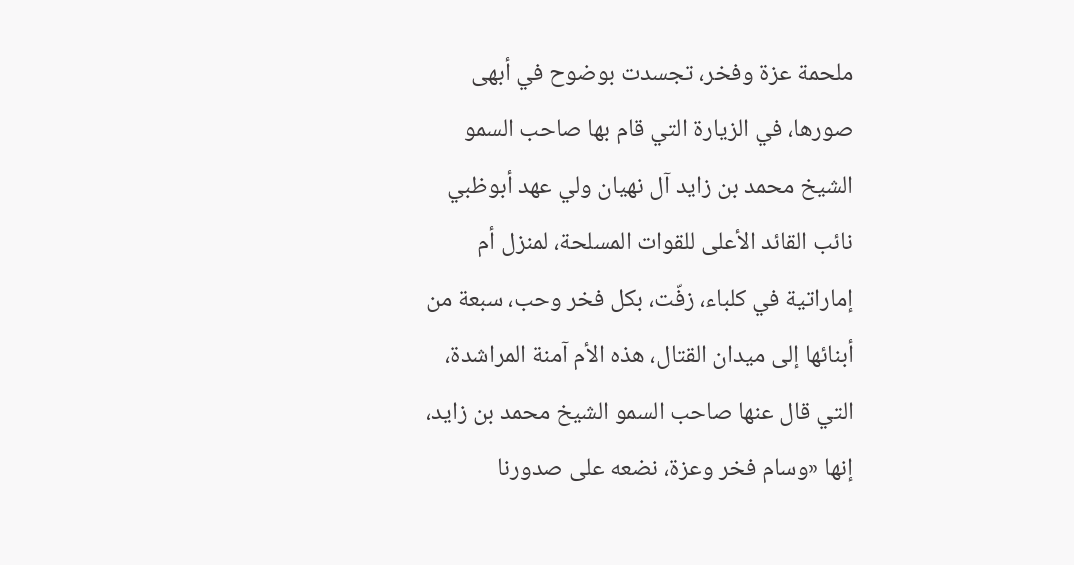ملحمة عزة وفخر، تجسدت بوضوح في أبهى صورها، في الزيارة التي قام بها صاحب السمو الشيخ محمد بن زايد آل نهيان ولي عهد أبوظبي نائب القائد الأعلى للقوات المسلحة، لمنزل أم إماراتية في كلباء، زفّت، بكل فخر وحب، سبعة من أبنائها إلى ميدان القتال، هذه الأم آمنة المراشدة، التي قال عنها صاحب السمو الشيخ محمد بن زايد، إنها «وسام فخر وعزة، نضعه على صدورنا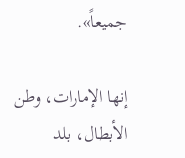جميعاً».

إنها الإمارات، وطن الأبطال، بلد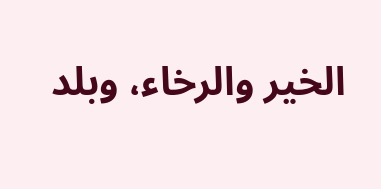الخير والرخاء، وبلد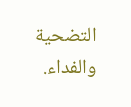التضحية والفداء.